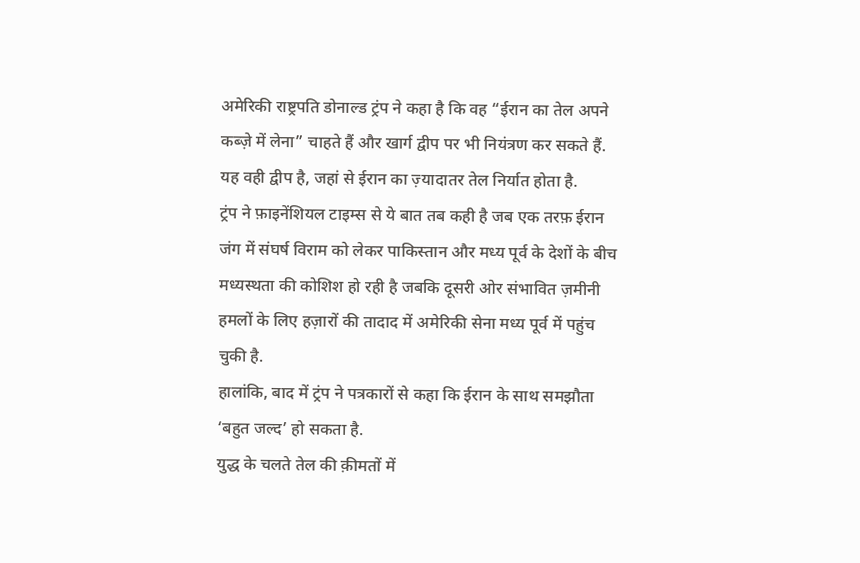अमेरिकी राष्ट्रपति डोनाल्ड ट्रंप ने कहा है कि वह “ईरान का तेल अपने कब्ज़े में लेना” चाहते हैं और खार्ग द्वीप पर भी नियंत्रण कर सकते हैं. यह वही द्वीप है, जहां से ईरान का ज़्यादातर तेल निर्यात होता है.
ट्रंप ने फ़ाइनेंशियल टाइम्स से ये बात तब कही है जब एक तरफ़ ईरान जंग में संघर्ष विराम को लेकर पाकिस्तान और मध्य पूर्व के देशों के बीच मध्यस्थता की कोशिश हो रही है जबकि दूसरी ओर संभावित ज़मीनी हमलों के लिए हज़ारों की तादाद में अमेरिकी सेना मध्य पूर्व में पहुंच चुकी है.
हालांकि, बाद में ट्रंप ने पत्रकारों से कहा कि ईरान के साथ समझौता ‘बहुत जल्द’ हो सकता है.
युद्ध के चलते तेल की क़ीमतों में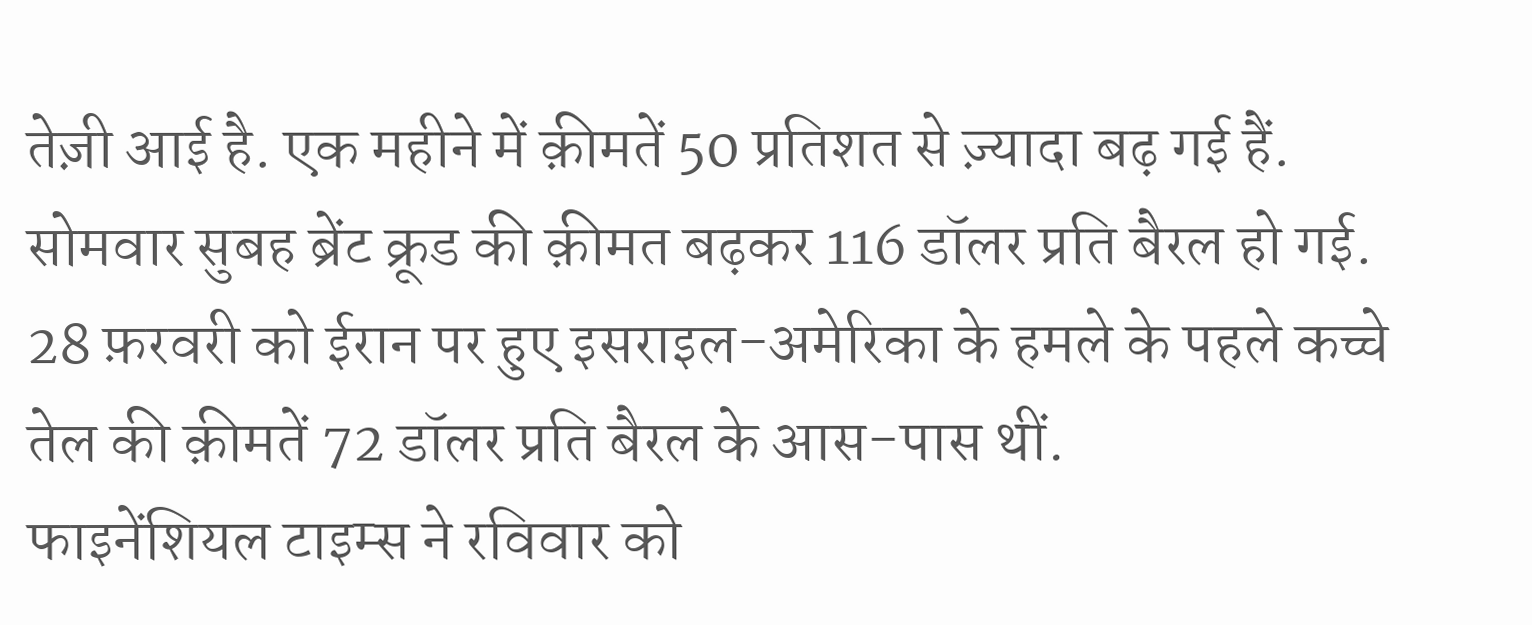तेज़ी आई है. एक महीने में क़ीमतें 50 प्रतिशत से ज़्यादा बढ़ गई हैं. सोमवार सुबह ब्रेंट क्रूड की क़ीमत बढ़कर 116 डॉलर प्रति बैरल हो गई.
28 फ़रवरी को ईरान पर हुए इसराइल-अमेरिका के हमले के पहले कच्चे तेल की क़ीमतें 72 डॉलर प्रति बैरल के आस-पास थीं.
फाइनेंशियल टाइम्स ने रविवार को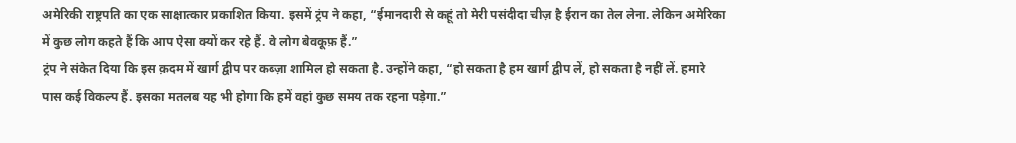अमेरिकी राष्ट्रपति का एक साक्षात्कार प्रकाशित किया. इसमें ट्रंप ने कहा, “ईमानदारी से कहूं तो मेरी पसंदीदा चीज़ है ईरान का तेल लेना. लेकिन अमेरिका में कुछ लोग कहते हैं कि आप ऐसा क्यों कर रहे हैं. वे लोग बेवकूफ़ हैं.”
ट्रंप ने संकेत दिया कि इस क़दम में खार्ग द्वीप पर कब्ज़ा शामिल हो सकता है. उन्होंने कहा, “हो सकता है हम खार्ग द्वीप लें, हो सकता है नहीं लें. हमारे पास कई विकल्प हैं. इसका मतलब यह भी होगा कि हमें वहां कुछ समय तक रहना पड़ेगा.”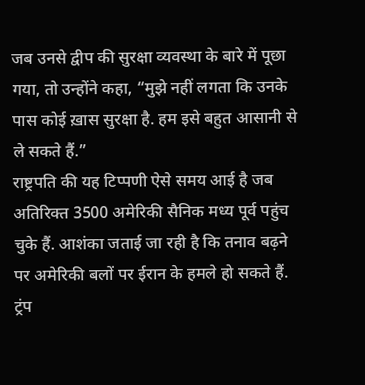जब उनसे द्वीप की सुरक्षा व्यवस्था के बारे में पूछा गया, तो उन्होंने कहा, “मुझे नहीं लगता कि उनके पास कोई ख़ास सुरक्षा है. हम इसे बहुत आसानी से ले सकते हैं.”
राष्ट्रपति की यह टिप्पणी ऐसे समय आई है जब अतिरिक्त 3500 अमेरिकी सैनिक मध्य पूर्व पहुंच चुके हैं. आशंका जताई जा रही है कि तनाव बढ़ने पर अमेरिकी बलों पर ईरान के हमले हो सकते हैं.
ट्रंप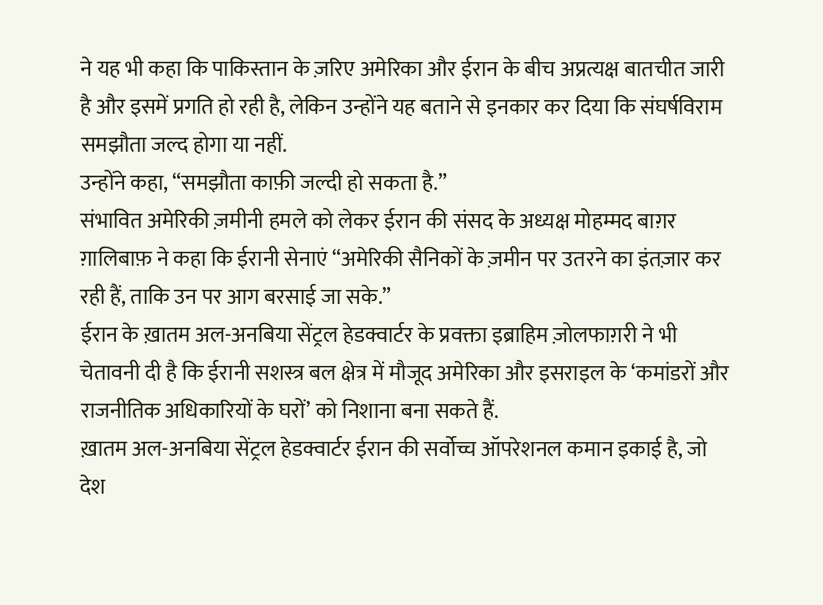ने यह भी कहा कि पाकिस्तान के ज़रिए अमेरिका और ईरान के बीच अप्रत्यक्ष बातचीत जारी है और इसमें प्रगति हो रही है, लेकिन उन्होंने यह बताने से इनकार कर दिया कि संघर्षविराम समझौता जल्द होगा या नहीं.
उन्होंने कहा, “समझौता काफ़ी जल्दी हो सकता है.”
संभावित अमेरिकी ज़मीनी हमले को लेकर ईरान की संसद के अध्यक्ष मोहम्मद बाग़र ग़ालिबाफ़ ने कहा कि ईरानी सेनाएं “अमेरिकी सैनिकों के ज़मीन पर उतरने का इंतज़ार कर रही हैं, ताकि उन पर आग बरसाई जा सके.”
ईरान के ख़ातम अल-अनबिया सेंट्रल हेडक्वार्टर के प्रवक्ता इब्राहिम ज़ोलफाग़री ने भी चेतावनी दी है कि ईरानी सशस्त्र बल क्षेत्र में मौजूद अमेरिका और इसराइल के ‘कमांडरों और राजनीतिक अधिकारियों के घरों’ को निशाना बना सकते हैं.
ख़ातम अल-अनबिया सेंट्रल हेडक्वार्टर ईरान की सर्वोच्च ऑपरेशनल कमान इकाई है, जो देश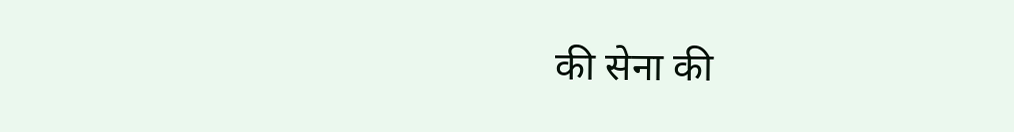की सेना की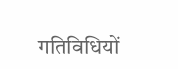गतिविधियों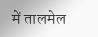में तालमेल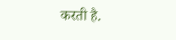करती है.